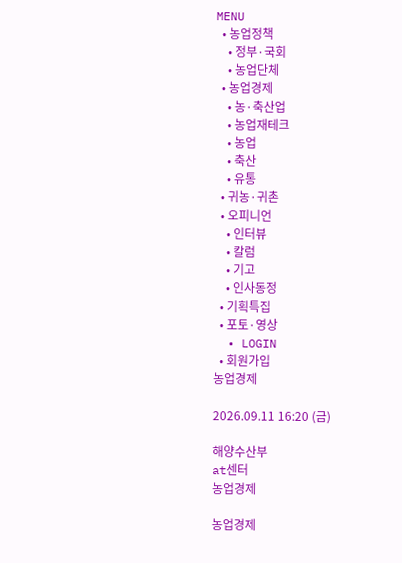MENU
  • 농업정책
    • 정부·국회
    • 농업단체
  • 농업경제
    • 농·축산업
    • 농업재테크
    • 농업
    • 축산
    • 유통
  • 귀농·귀촌
  • 오피니언
    • 인터뷰
    • 칼럼
    • 기고
    • 인사동정
  • 기획특집
  • 포토·영상
  • LOGIN
  • 회원가입
농업경제

2026.09.11 16:20 (금)

해양수산부
at센터
농업경제

농업경제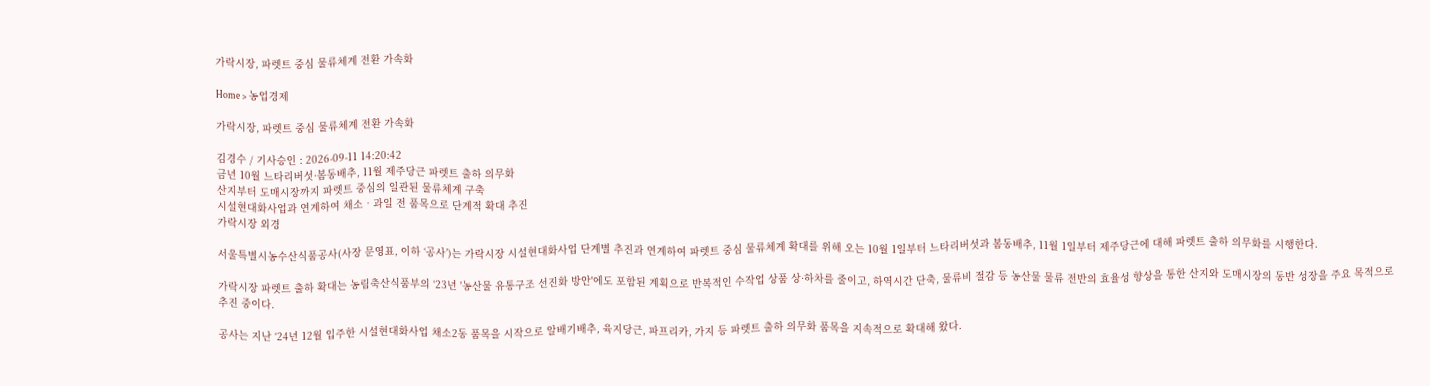가락시장, 파렛트 중심 물류체계 전환 가속화

Home > 농업경제

가락시장, 파렛트 중심 물류체계 전환 가속화

김경수 / 기사승인 : 2026-09-11 14:20:42
금년 10월 느타리버섯·봄동배추, 11월 제주당근 파렛트 출하 의무화
산지부터 도매시장까지 파렛트 중심의 일관된 물류체계 구축
시설현대화사업과 연계하여 채소‧과일 전 품목으로 단계적 확대 추진
가락시장 외경

서울특별시농수산식품공사(사장 문영표, 이하 ‘공사’)는 가락시장 시설현대화사업 단계별 추진과 연계하여 파렛트 중심 물류체계 확대를 위해 오는 10월 1일부터 느타리버섯과 봄동배추, 11월 1일부터 제주당근에 대해 파렛트 출하 의무화를 시행한다.

가락시장 파렛트 출하 확대는 농림축산식품부의 ‘23년 '농산물 유통구조 선진화 방안'에도 포함된 계획으로 반복적인 수작업 상품 상·하차를 줄이고, 하역시간 단축, 물류비 절감 등 농산물 물류 전반의 효율성 향상을 통한 산지와 도매시장의 동반 성장을 주요 목적으로 추진 중이다.

공사는 지난 ‘24년 12월 입주한 시설현대화사업 채소2동 품목을 시작으로 알배기배추, 육지당근, 파프리카, 가지 등 파렛트 출하 의무화 품목을 지속적으로 확대해 왔다.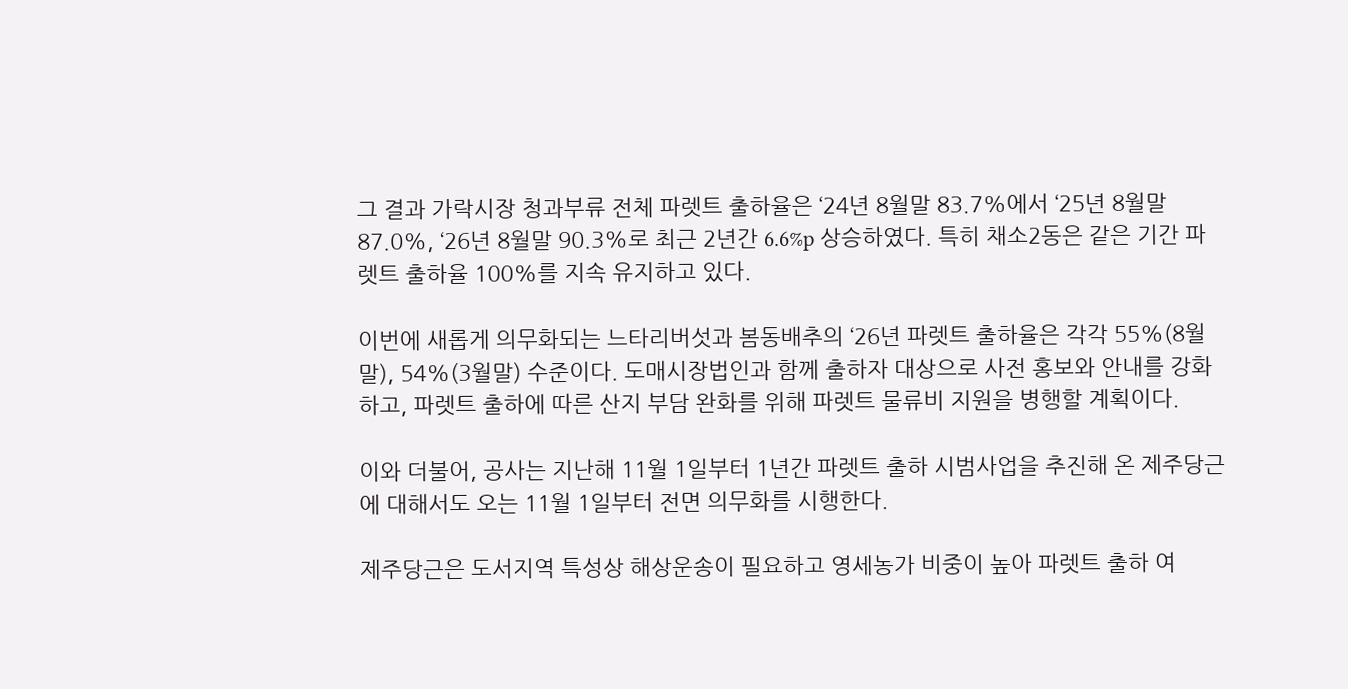그 결과 가락시장 청과부류 전체 파렛트 출하율은 ‘24년 8월말 83.7%에서 ‘25년 8월말 87.0%, ‘26년 8월말 90.3%로 최근 2년간 6.6%p 상승하였다. 특히 채소2동은 같은 기간 파렛트 출하율 100%를 지속 유지하고 있다.

이번에 새롭게 의무화되는 느타리버섯과 봄동배추의 ‘26년 파렛트 출하율은 각각 55%(8월말), 54%(3월말) 수준이다. 도매시장법인과 함께 출하자 대상으로 사전 홍보와 안내를 강화하고, 파렛트 출하에 따른 산지 부담 완화를 위해 파렛트 물류비 지원을 병행할 계획이다.

이와 더불어, 공사는 지난해 11월 1일부터 1년간 파렛트 출하 시범사업을 추진해 온 제주당근에 대해서도 오는 11월 1일부터 전면 의무화를 시행한다.

제주당근은 도서지역 특성상 해상운송이 필요하고 영세농가 비중이 높아 파렛트 출하 여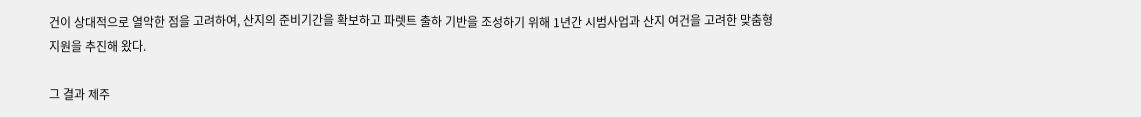건이 상대적으로 열악한 점을 고려하여, 산지의 준비기간을 확보하고 파렛트 출하 기반을 조성하기 위해 1년간 시범사업과 산지 여건을 고려한 맞춤형 지원을 추진해 왔다.

그 결과 제주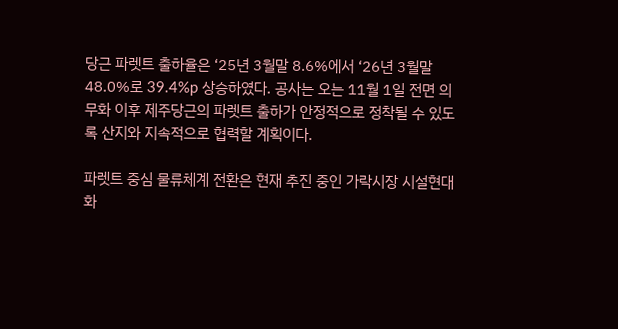당근 파렛트 출하율은 ‘25년 3월말 8.6%에서 ‘26년 3월말 48.0%로 39.4%p 상승하였다. 공사는 오는 11월 1일 전면 의무화 이후 제주당근의 파렛트 출하가 안정적으로 정착될 수 있도록 산지와 지속적으로 협력할 계획이다.

파렛트 중심 물류체계 전환은 현재 추진 중인 가락시장 시설현대화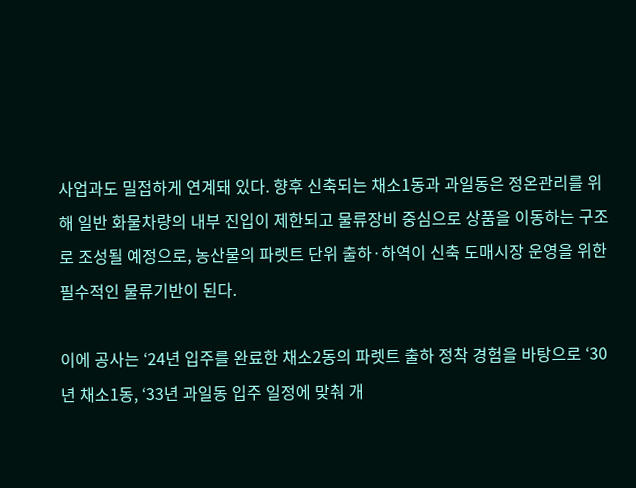사업과도 밀접하게 연계돼 있다. 향후 신축되는 채소1동과 과일동은 정온관리를 위해 일반 화물차량의 내부 진입이 제한되고 물류장비 중심으로 상품을 이동하는 구조로 조성될 예정으로, 농산물의 파렛트 단위 출하·하역이 신축 도매시장 운영을 위한 필수적인 물류기반이 된다.

이에 공사는 ‘24년 입주를 완료한 채소2동의 파렛트 출하 정착 경험을 바탕으로 ‘30년 채소1동, ‘33년 과일동 입주 일정에 맞춰 개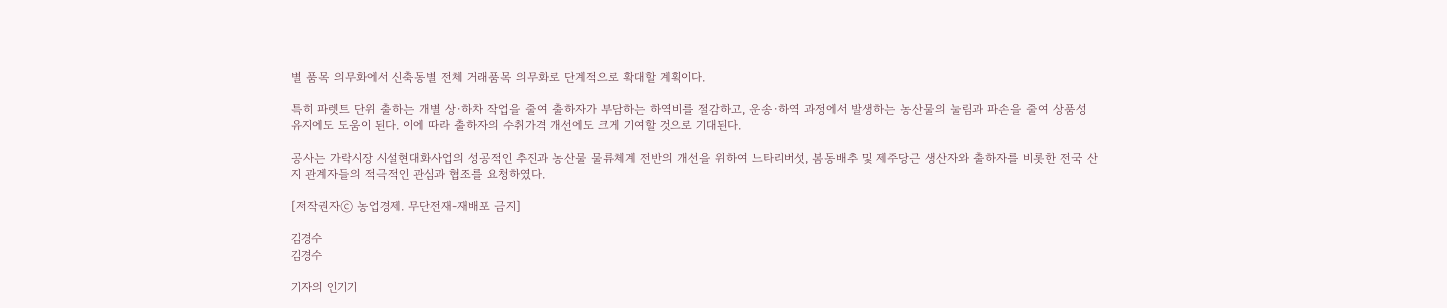별 품목 의무화에서 신축동별 전체 거래품목 의무화로 단계적으로 확대할 계획이다.

특히 파렛트 단위 출하는 개별 상·하차 작업을 줄여 출하자가 부담하는 하역비를 절감하고, 운송·하역 과정에서 발생하는 농산물의 눌림과 파손을 줄여 상품성 유지에도 도움이 된다. 이에 따라 출하자의 수취가격 개선에도 크게 기여할 것으로 기대된다.

공사는 가락시장 시설현대화사업의 성공적인 추진과 농산물 물류체계 전반의 개선을 위하여 느타리버섯, 봄동배추 및 제주당근 생산자와 출하자를 비롯한 전국 산지 관계자들의 적극적인 관심과 협조를 요청하였다.

[저작권자ⓒ 농업경제. 무단전재-재배포 금지]

김경수
김경수

기자의 인기기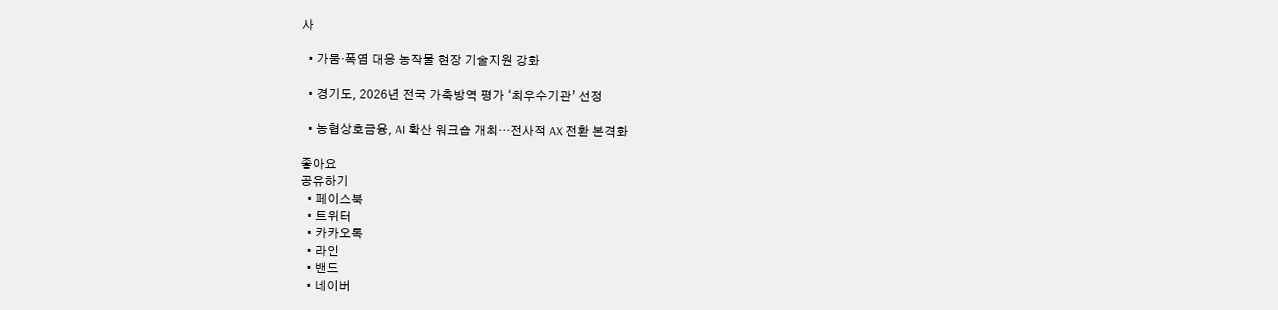사

  • 가뭄·폭염 대응 농작물 현장 기술지원 강화

  • 경기도, 2026년 전국 가축방역 평가 ‘최우수기관’ 선정

  • 농협상호금융, AI 확산 워크숍 개최…전사적 AX 전환 본격화

좋아요
공유하기
  • 페이스북
  • 트위터
  • 카카오톡
  • 라인
  • 밴드
  • 네이버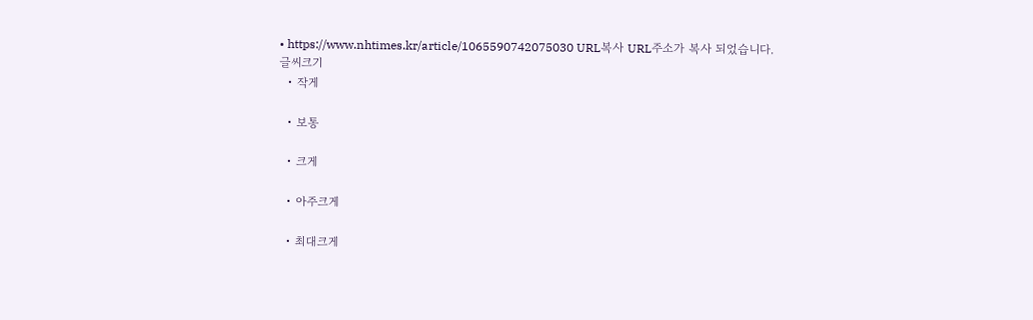• https://www.nhtimes.kr/article/1065590742075030 URL복사 URL주소가 복사 되었습니다.
글씨크기
  • 작게

  • 보통

  • 크게

  • 아주크게

  • 최대크게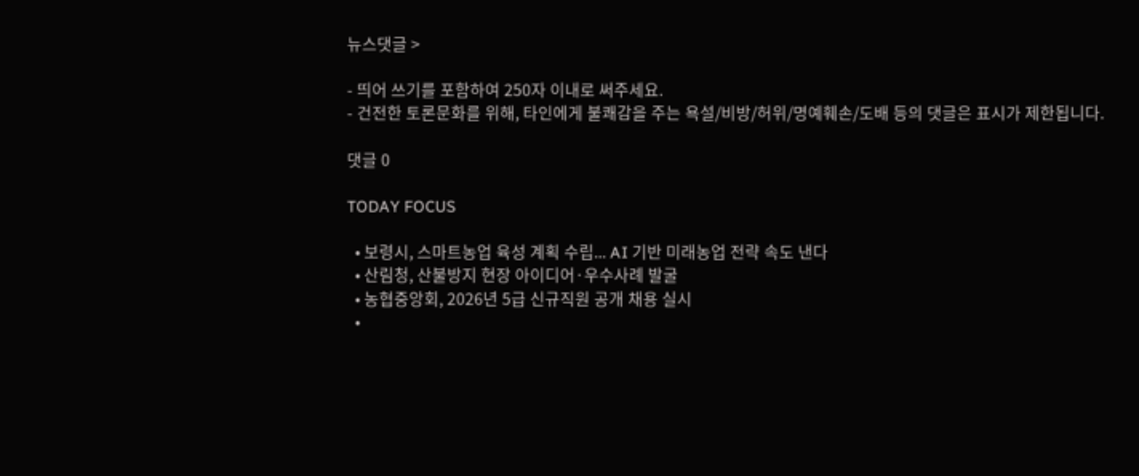뉴스댓글 >

- 띄어 쓰기를 포함하여 250자 이내로 써주세요.
- 건전한 토론문화를 위해, 타인에게 불쾌감을 주는 욕설/비방/허위/명예훼손/도배 등의 댓글은 표시가 제한됩니다.

댓글 0

TODAY FOCUS

  • 보령시, 스마트농업 육성 계획 수립... AI 기반 미래농업 전략 속도 낸다
  • 산림청, 산불방지 현장 아이디어·우수사례 발굴
  • 농협중앙회, 2026년 5급 신규직원 공개 채용 실시
  •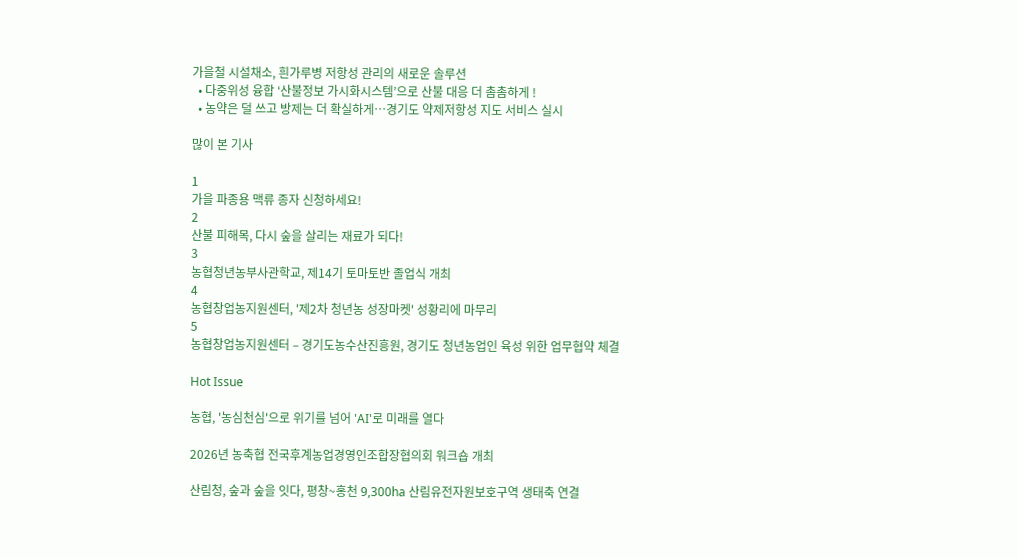가을철 시설채소, 흰가루병 저항성 관리의 새로운 솔루션
  • 다중위성 융합 ‘산불정보 가시화시스템’으로 산불 대응 더 촘촘하게 !
  • 농약은 덜 쓰고 방제는 더 확실하게…경기도 약제저항성 지도 서비스 실시

많이 본 기사

1
가을 파종용 맥류 종자 신청하세요!
2
산불 피해목, 다시 숲을 살리는 재료가 되다!
3
농협청년농부사관학교, 제14기 토마토반 졸업식 개최
4
농협창업농지원센터, '제2차 청년농 성장마켓' 성황리에 마무리
5
농협창업농지원센터 – 경기도농수산진흥원, 경기도 청년농업인 육성 위한 업무협약 체결

Hot Issue

농협, '농심천심'으로 위기를 넘어 'AI'로 미래를 열다

2026년 농축협 전국후계농업경영인조합장협의회 워크숍 개최

산림청, 숲과 숲을 잇다, 평창~홍천 9,300ha 산림유전자원보호구역 생태축 연결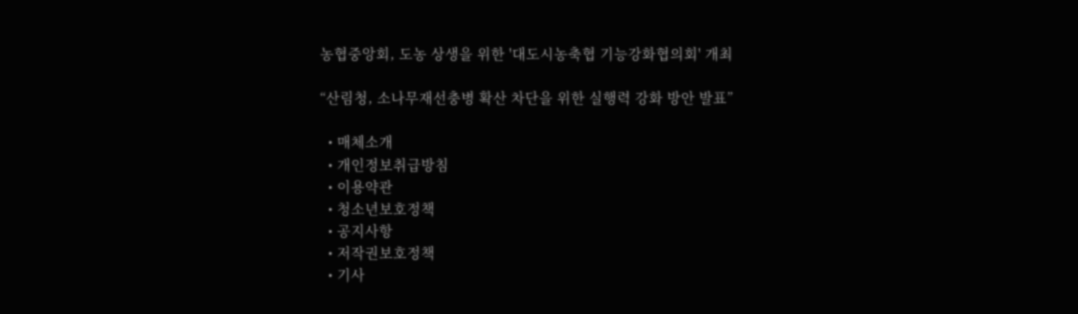농협중앙회, 도농 상생을 위한 '대도시농축협 기능강화협의회' 개최

“산림청, 소나무재선충병 확산 차단을 위한 실행력 강화 방안 발표”

  • 매체소개
  • 개인정보취급방침
  • 이용약관
  • 청소년보호정책
  • 공지사항
  • 저작권보호정책
  • 기사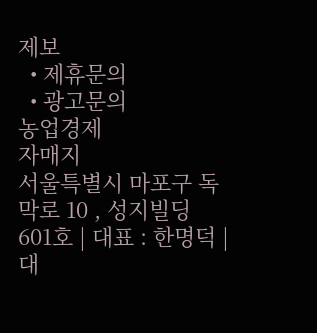제보
  • 제휴문의
  • 광고문의
농업경제
자매지
서울특별시 마포구 독막로 10 , 성지빌딩 601호 | 대표 : 한명덕 | 대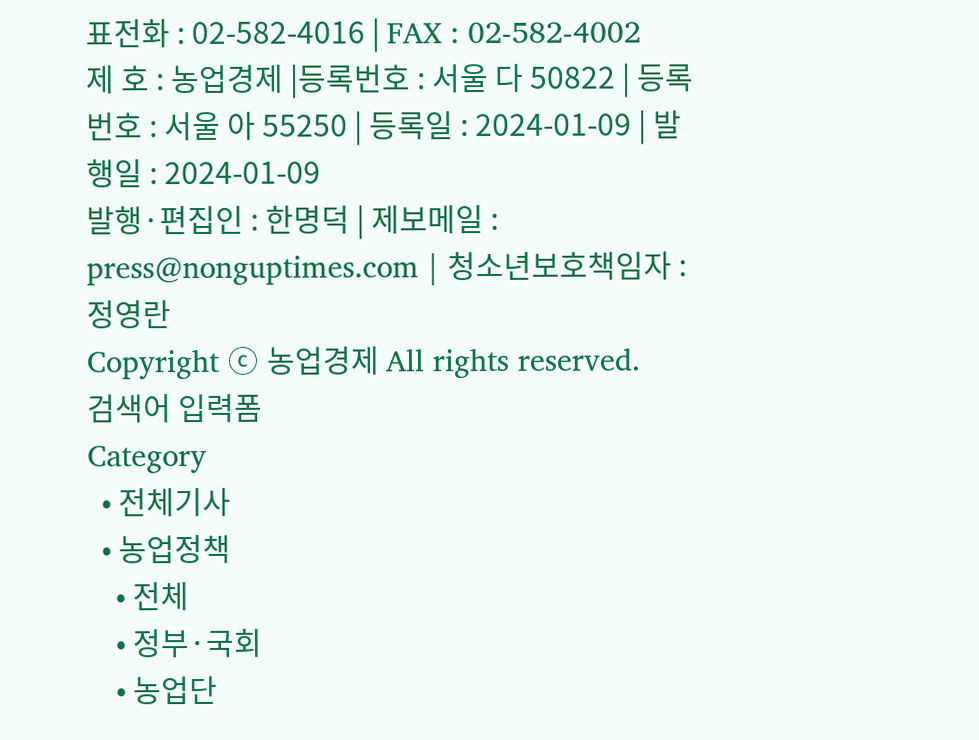표전화 : 02-582-4016 | FAX : 02-582-4002
제 호 : 농업경제 |등록번호 : 서울 다 50822 | 등록번호 : 서울 아 55250 | 등록일 : 2024-01-09 | 발행일 : 2024-01-09
발행·편집인 : 한명덕 | 제보메일 : press@nonguptimes.com | 청소년보호책임자 : 정영란
Copyright ⓒ 농업경제 All rights reserved.
검색어 입력폼
Category
  • 전체기사
  • 농업정책
    • 전체
    • 정부·국회
    • 농업단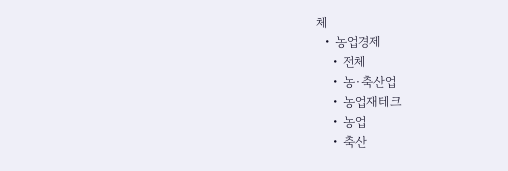체
  • 농업경제
    • 전체
    • 농·축산업
    • 농업재테크
    • 농업
    • 축산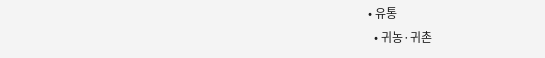• 유통
  • 귀농·귀촌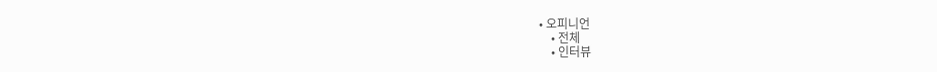• 오피니언
    • 전체
    • 인터뷰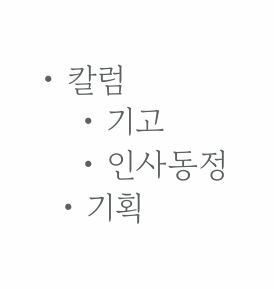• 칼럼
    • 기고
    • 인사동정
  • 기획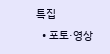특집
  • 포토·영상